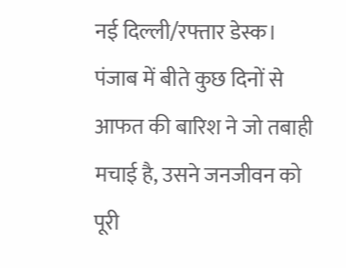नई दिल्ली/रफ्तार डेस्क। पंजाब में बीते कुछ दिनों से आफत की बारिश ने जो तबाही मचाई है, उसने जनजीवन को पूरी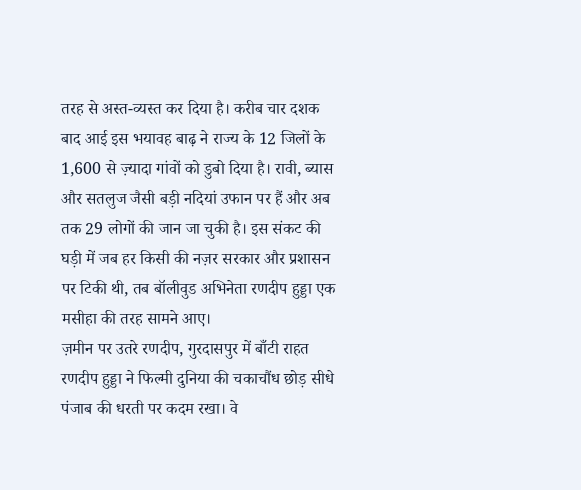तरह से अस्त-व्यस्त कर दिया है। करीब चार दशक बाद आई इस भयावह बाढ़ ने राज्य के 12 जिलों के 1,600 से ज़्यादा गांवों को डुबो दिया है। रावी, ब्यास और सतलुज जैसी बड़ी नदियां उफान पर हैं और अब तक 29 लोगों की जान जा चुकी है। इस संकट की घड़ी में जब हर किसी की नज़र सरकार और प्रशासन पर टिकी थी, तब बॉलीवुड अभिनेता रणदीप हुड्डा एक मसीहा की तरह सामने आए।
ज़मीन पर उतरे रणदीप, गुरदासपुर में बाँटी राहत
रणदीप हुड्डा ने फिल्मी दुनिया की चकाचौंध छोड़ सीधे पंजाब की धरती पर कदम रखा। वे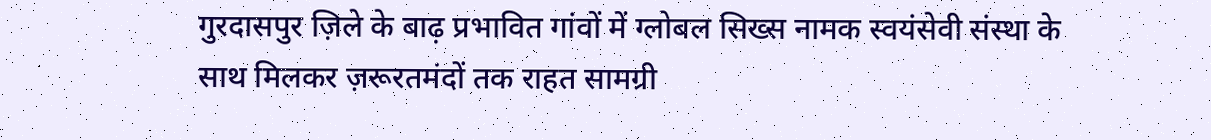गुरदासपुर ज़िले के बाढ़ प्रभावित गांवों में ग्लोबल सिख्स नामक स्वयंसेवी संस्था के साथ मिलकर ज़रूरतमंदों तक राहत सामग्री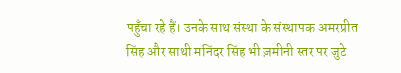पहुँचा रहे हैं। उनके साथ संस्था के संस्थापक अमरप्रीत सिंह और साथी मनिंदर सिंह भी ज़मीनी स्तर पर जुटे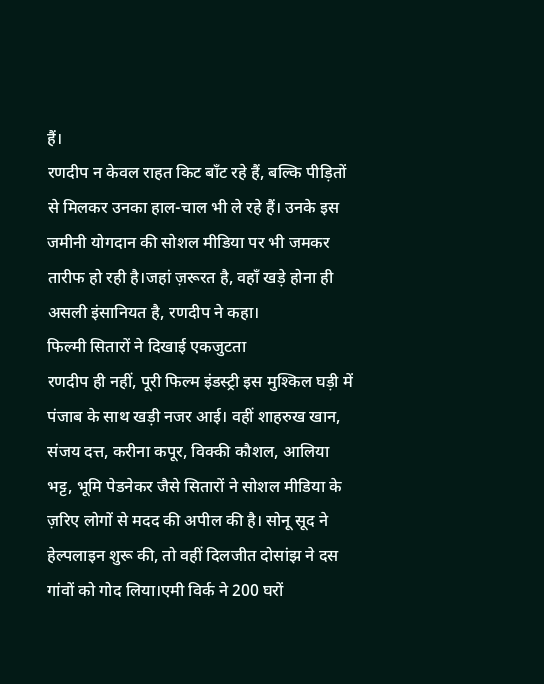हैं।
रणदीप न केवल राहत किट बाँट रहे हैं, बल्कि पीड़ितों से मिलकर उनका हाल-चाल भी ले रहे हैं। उनके इस जमीनी योगदान की सोशल मीडिया पर भी जमकर तारीफ हो रही है।जहां ज़रूरत है, वहाँ खड़े होना ही असली इंसानियत है, रणदीप ने कहा।
फिल्मी सितारों ने दिखाई एकजुटता
रणदीप ही नहीं, पूरी फिल्म इंडस्ट्री इस मुश्किल घड़ी में पंजाब के साथ खड़ी नजर आई। वहीं शाहरुख खान, संजय दत्त, करीना कपूर, विक्की कौशल, आलिया भट्ट, भूमि पेडनेकर जैसे सितारों ने सोशल मीडिया के ज़रिए लोगों से मदद की अपील की है। सोनू सूद ने हेल्पलाइन शुरू की, तो वहीं दिलजीत दोसांझ ने दस गांवों को गोद लिया।एमी विर्क ने 200 घरों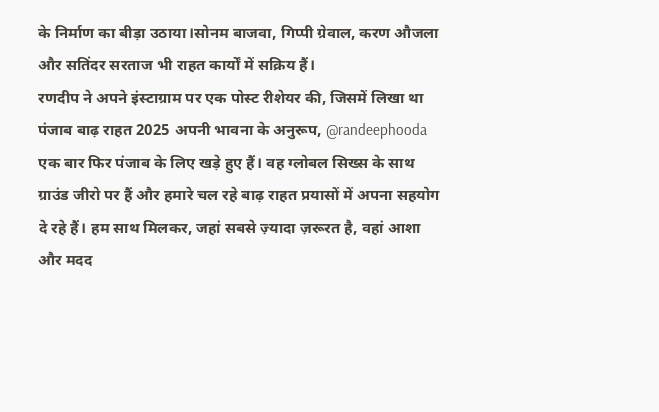के निर्माण का बीड़ा उठाया।सोनम बाजवा, गिप्पी ग्रेवाल, करण औजला और सतिंदर सरताज भी राहत कार्यों में सक्रिय हैं।
रणदीप ने अपने इंस्टाग्राम पर एक पोस्ट रीशेयर की, जिसमें लिखा था
पंजाब बाढ़ राहत 2025 अपनी भावना के अनुरूप, @randeephooda एक बार फिर पंजाब के लिए खड़े हुए हैं। वह ग्लोबल सिख्स के साथ ग्राउंड जीरो पर हैं और हमारे चल रहे बाढ़ राहत प्रयासों में अपना सहयोग दे रहे हैं। हम साथ मिलकर, जहां सबसे ज़्यादा ज़रूरत है, वहां आशा और मदद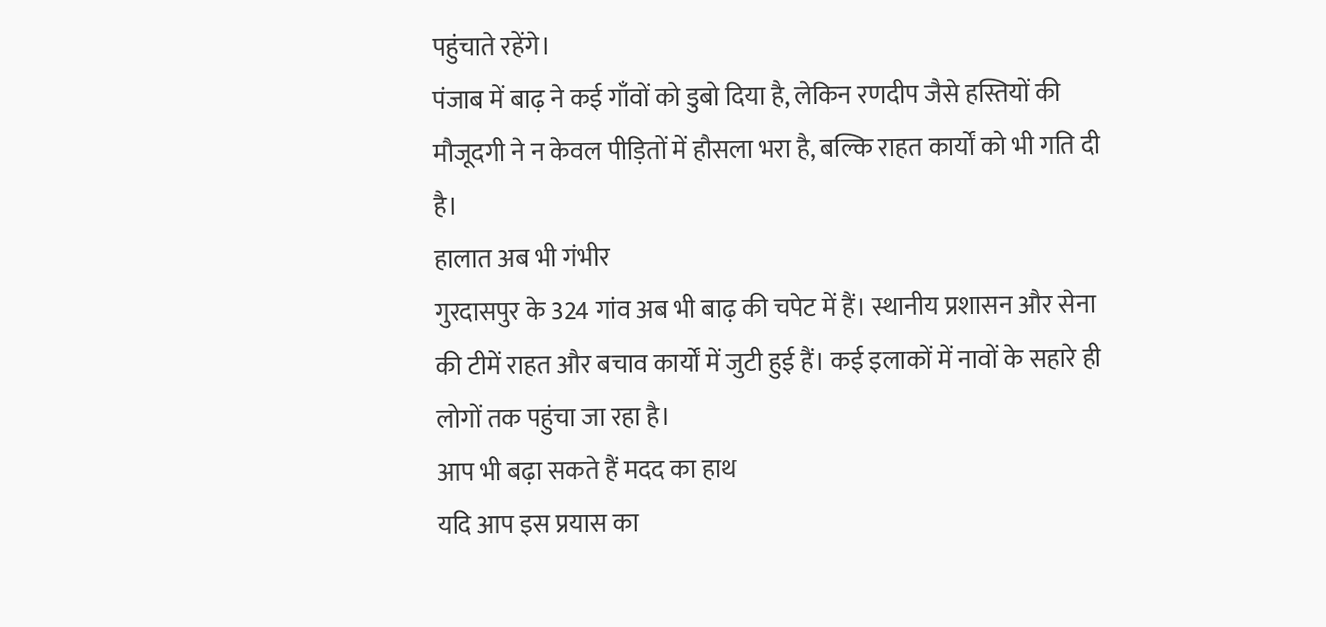पहुंचाते रहेंगे।
पंजाब में बाढ़ ने कई गाँवों को डुबो दिया है, लेकिन रणदीप जैसे हस्तियों की मौजूदगी ने न केवल पीड़ितों में हौसला भरा है, बल्कि राहत कार्यों को भी गति दी है।
हालात अब भी गंभीर
गुरदासपुर के 324 गांव अब भी बाढ़ की चपेट में हैं। स्थानीय प्रशासन और सेना की टीमें राहत और बचाव कार्यों में जुटी हुई हैं। कई इलाकों में नावों के सहारे ही लोगों तक पहुंचा जा रहा है।
आप भी बढ़ा सकते हैं मदद का हाथ
यदि आप इस प्रयास का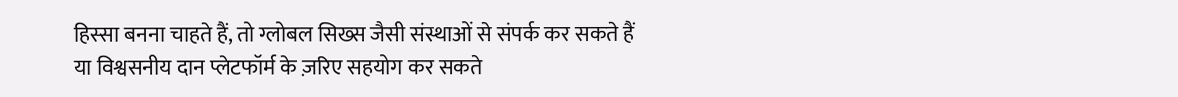हिस्सा बनना चाहते हैं, तो ग्लोबल सिख्स जैसी संस्थाओं से संपर्क कर सकते हैं या विश्वसनीय दान प्लेटफॉर्म के ज़रिए सहयोग कर सकते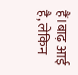हैं।बाढ़ आई है, लेकिन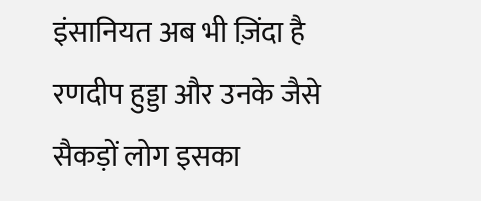इंसानियत अब भी ज़िंदा है रणदीप हुड्डा और उनके जैसे सैकड़ों लोग इसका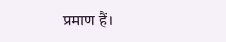प्रमाण हैं।